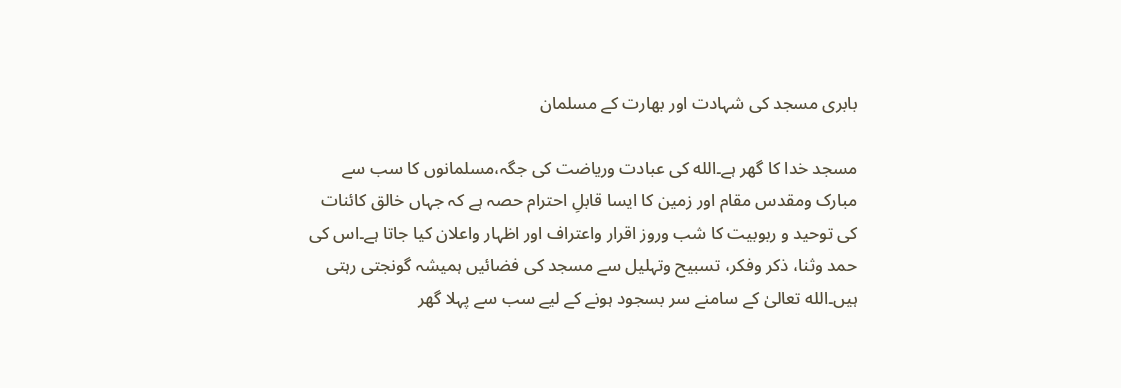بابری مسجد کی شہادت اور بھارت کے مسلمان

مسجد خدا کا گھر ہے۔الله کی عبادت وریاضت کی جگہ،مسلمانوں کا سب سے مبارک ومقدس مقام اور زمین کا ایسا قابلِ احترام حصہ ہے کہ جہاں خالق کائنات کی توحید و ربوبیت کا شب وروز اقرار واعتراف اور اظہار واعلان کیا جاتا ہے۔اس کی حمد وثنا، ذکر وفکر، تسبیح وتہلیل سے مسجد کی فضائیں ہمیشہ گونجتی رہتی ہیں۔الله تعالیٰ کے سامنے سر بسجود ہونے کے لیے سب سے پہلا گھر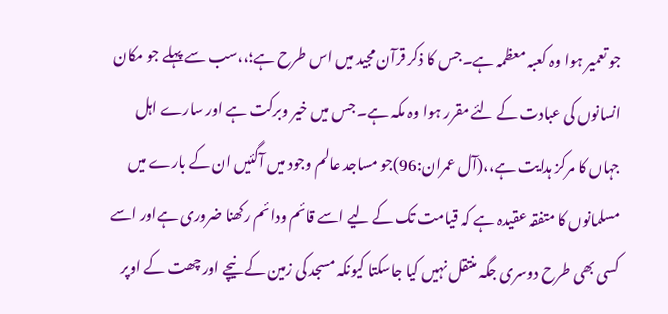جو تعمیر ہوا وہ کعبہ معظمہ ہے۔جس کا ذکر قرآن مجید میں اس طرح ہے؛،،سب سے پہلے جو مکان انسانوں کی عبادت کے لئے مقرر ہوا وہ مکہ ہے۔ جس میں خیر وبرکت ہے اور سارے اہل جہاں کا مرکز ہدایت ہے،،(آل عمران:96)جو مساجد عالم وجود میں آگئیں ان کے بارے میں مسلمانوں کا متفقہ عقیدہ ہے کہ قیامت تک کے لیے اسے قائم ودائم رکھنا ضروری ہےاور اسے کسی بھی طرح دوسری جگہ منتقل نہیں کیا جاسکتا کیونکہ مسجد کی زمین کے نیچے اور چھت کے اوپر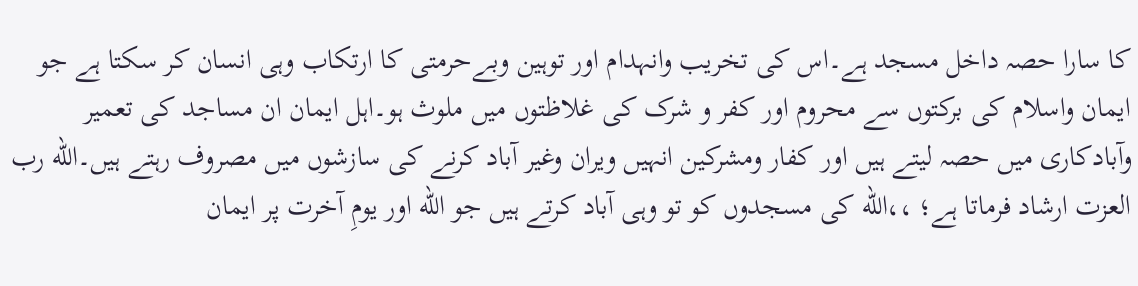کا سارا حصہ داخل مسجد ہے۔اس کی تخریب وانہدام اور توہین وبےحرمتی کا ارتکاب وہی انسان کر سکتا ہے جو ایمان واسلام کی برکتوں سے محروم اور کفر و شرک کی غلاظتوں میں ملوث ہو۔اہل ایمان ان مساجد کی تعمیر وآبادکاری میں حصہ لیتے ہیں اور کفار ومشرکین انہیں ویران وغیر آباد کرنے کی سازشوں میں مصروف رہتے ہیں۔الله رب العزت ارشاد فرماتا ہے؛ ،،الله کی مسجدوں کو تو وہی آباد کرتے ہیں جو الله اور یومِ آخرت پر ایمان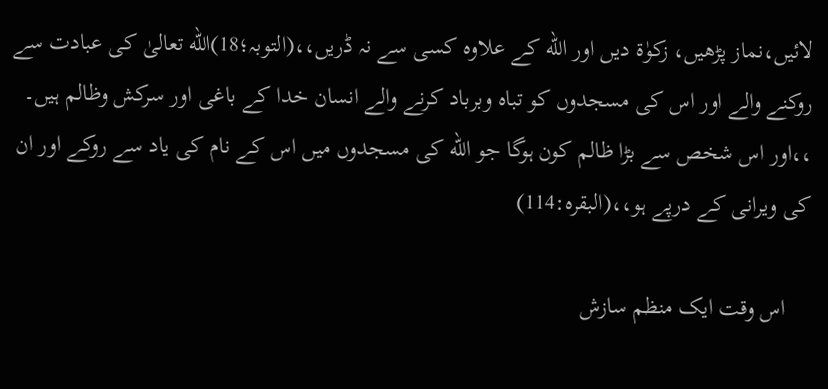لائیں،نماز پڑھیں، زکوٰۃ دیں اور الله کے علاوہ کسی سے نہ ڈریں،،(التوبہ؛18)الله تعالیٰ کی عبادت سے روکنے والے اور اس کی مسجدوں کو تباہ وبرباد کرنے والے انسان خدا کے باغی اور سرکش وظالم ہیں۔ ،،اور اس شخص سے بڑا ظالم کون ہوگا جو الله کی مسجدوں میں اس کے نام کی یاد سے روکے اور ان کی ویرانی کے درپے ہو،،(البقرہ:114)

    اس وقت ایک منظم سازش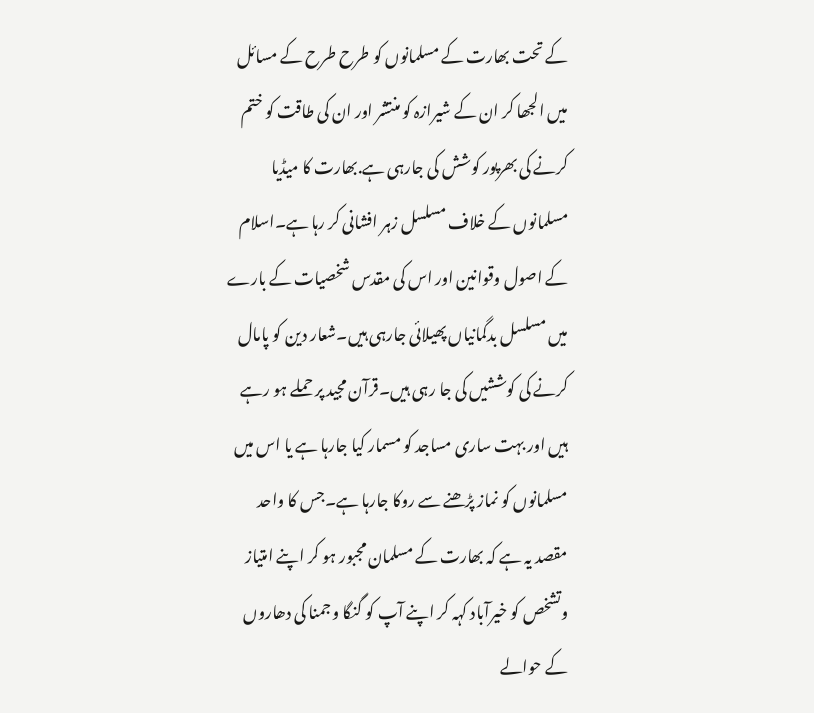کے تحت بھارت کے مسلمانوں کو طرح طرح کے مسائل میں الجھا کر ان کے شیرازہ کو منتشر اور ان کی طاقت کو ختم کرنے کی بھرپور کوشش کی جارہی ہے.بھارت کا میڈیا مسلمانوں کے خلاف مسلسل زہر افشانی کر رہا ہے۔اسلام کے اصول وقوانین اور اس کی مقدس شخصیات کے بارے میں مسلسل بدگمانیاں پھیلائی جارہی ہیں۔شعار دین کو پامال کرنے کی کوششیں کی جا رہی ہیں۔قرآن مجید پر حملے ہو رہے ہیں اور بہت ساری مساجد کو مسمار کیا جارہا ہے یا اس میں مسلمانوں کو نماز پڑھنے سے روکا جارہا ہے۔جس کا واحد مقصد یہ ہے کہ بھارت کے مسلمان مجبور ہو کر اپنے امتیاز وتشخص کو خیرآباد کہہ کر اپنے آپ کو گنگا وجمنا کی دھاروں کے حوالے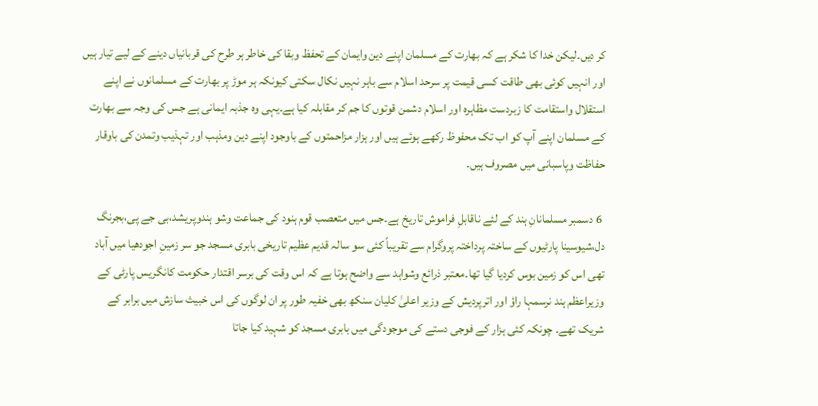کر دیں۔لیکن خدا کا شکر ہے کہ بھارت کے مسلمان اپنے دین وایمان کے تحفظ وبقا کی خاطر ہر طرح کی قربانیاں دینے کے لیے تیار ہیں اور انہیں کوئی بھی طاقت کسی قیمت پر سرحد اسلام سے باہر نہیں نکال سکتی کیونکہ ہر موڑ پر بھارت کے مسلمانوں نے اپنے استقلال واستقامت کا زبردست مظاہرہ اور اسلام دشمن قوتوں کا جم کر مقابلہ کیا ہے۔یہی وہ جذبہ ایمانی ہے جس کی وجہ سے بھارت کے مسلمان اپنے آپ کو اب تک محفوظ رکھے ہوئے ہیں اور ہزار مزاحمتوں کے باوجود اپنے دین ومذہب اور تہذیب وتمدن کی باوقار حفاظت وپاسبانی میں مصروف ہیں۔

 6 دسمبر مسلمانانِ ہند کے لئے ناقابلِ فراموش تاریخ ہے۔جس میں متعصب قوم ہنود کی جماعت وشو ہندوپریشد،بی جے پی،بجرنگ دل،شیوسینا پارٹیوں کے ساختہ پرداختہ پروگرام سے تقریباً کئی سو سالہ قدیم عظیم تاریخی بابری مسجد جو سر زمینِ اجودھیا میں آباد تھی اس کو زمین بوس کردیا گیا تھا۔معتبر ذرائع وشواہد سے واضح ہوتا ہے کہ اس وقت کی برسر اقتدار حکومت کانگریس پارٹی کے وزیراعظم ہند نرسمہا راؤ اور اترپردیش کے وزیر اعلیٰ کلیان سنکھ بھی خفیہ طور پر ان لوگوں کی اس خبیث سازش میں برابر کے شریک تھے۔ چونکہ کئی ہزار کے فوجی دستے کی موجودگی میں بابری مسجد کو شہید کیا جاتا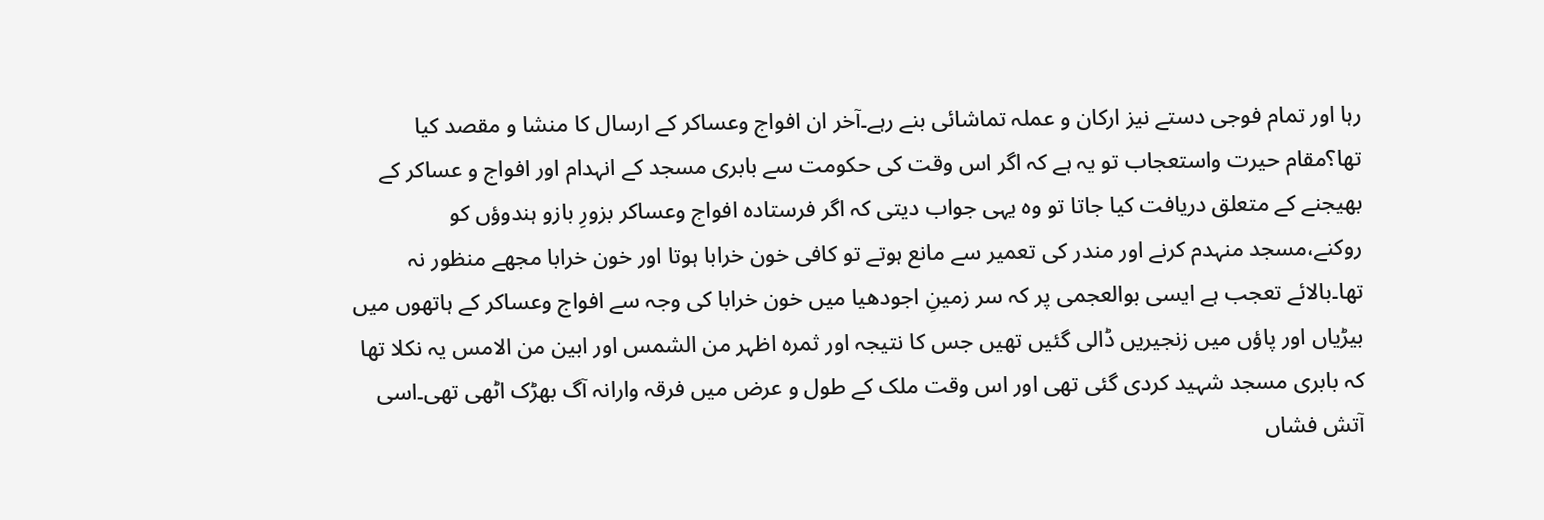رہا اور تمام فوجی دستے نیز ارکان و عملہ تماشائی بنے رہے۔آخر ان افواج وعساکر کے ارسال کا منشا و مقصد کیا تھا؟مقام حیرت واستعجاب تو یہ ہے کہ اگر اس وقت کی حکومت سے بابری مسجد کے انہدام اور افواج و عساکر کے بھیجنے کے متعلق دریافت کیا جاتا تو وہ یہی جواب دیتی کہ اگر فرستادہ افواج وعساکر بزورِ بازو ہندوؤں کو روکنے،مسجد منہدم کرنے اور مندر کی تعمیر سے مانع ہوتے تو کافی خون خرابا ہوتا اور خون خرابا مجھے منظور نہ تھا۔بالائے تعجب ہے ایسی بوالعجمی پر کہ سر زمینِ اجودھیا میں خون خرابا کی وجہ سے افواج وعساکر کے ہاتھوں میں بیڑیاں اور پاؤں میں زنجیریں ڈالی گئیں تھیں جس کا نتیجہ اور ثمرہ اظہر من الشمس اور ابین من الامس یہ نکلا تھا کہ بابری مسجد شہید کردی گئی تھی اور اس وقت ملک کے طول و عرض میں فرقہ وارانہ آگ بھڑک اٹھی تھی۔اسی آتش فشاں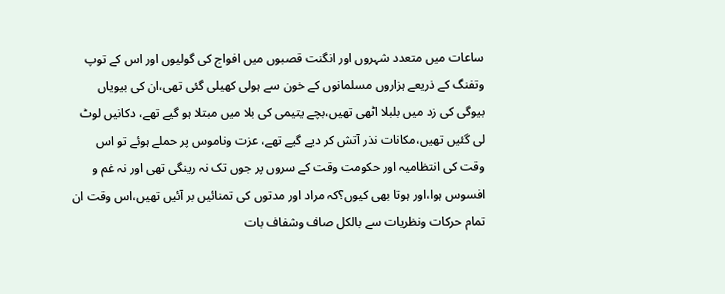ساعات میں متعدد شہروں اور انگنت قصبوں میں افواج کی گولیوں اور اس کے توپ وتفنگ کے ذریعے ہزاروں مسلمانوں کے خون سے ہولی کھیلی گئی تھی،ان کی بیویاں بیوگی کی زد میں بلبلا اٹھی تھیں،بچے یتیمی کی بلا میں مبتلا ہو گیے تھے، دکانیں لوٹ لی گئیں تھیں،مکانات نذر آتش کر دیے گیے تھے، عزت وناموس پر حملے ہوئے تو اس وقت کی انتظامیہ اور حکومت وقت کے سروں پر جوں تک نہ رینگی تھی اور نہ غم و افسوس ہوا،اور ہوتا بھی کیوں؟کہ مراد اور مدتوں کی تمنائیں بر آئیں تھیں،اس وقت ان تمام حرکات ونظریات سے بالکل صاف وشفاف بات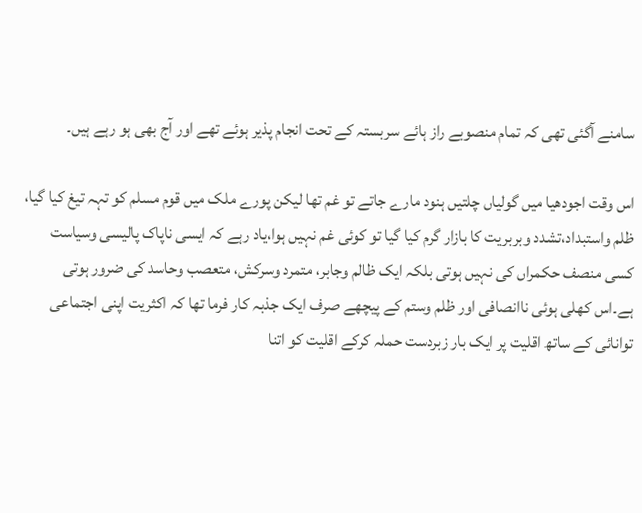سامنے آگئی تھی کہ تمام منصوبے راز ہائے سربستہ کے تحت انجام پذیر ہوئے تھے اور آج بھی ہو رہے ہیں۔

اس وقت اجودھیا میں گولیاں چلتیں ہنود مارے جاتے تو غم تھا لیکن پورے ملک میں قوم مسلم کو تہہ تیغ کیا گیا، ظلم واستبداد،تشدد وبربریت کا بازار گرم کیا گیا تو کوئی غم نہیں ہوا،یاد رہے کہ ایسی ناپاک پالیسی وسیاست کسی منصف حکمراں کی نہیں ہوتی بلکہ ایک ظالم وجابر، متمرد وسرکش، متعصب وحاسد کی ضرور ہوتی ہے۔اس کھلی ہوئی ناانصافی اور ظلم وستم کے پیچھے صرف ایک جذبہ کار فرما تھا کہ اکثریت اپنی اجتماعی توانائی کے ساتھ اقلیت پر ایک بار زبردست حملہ کرکے اقلیت کو اتنا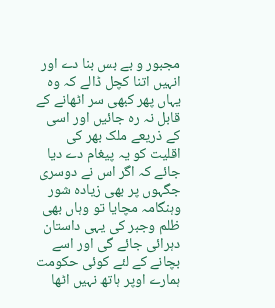مجبور و بے بس بنا دے اور انہیں اتنا کچل ڈالے کہ وہ یہاں پھر کبھی سر اٹھانے کے قابل نہ رہ جائیں اور اسی کے ذریعے ملک بھر کی اقلیت کو یہ پیغام دے دیا جائے کہ اگر اس نے دوسری جگہوں پر بھی زیادہ شور وہنگامہ مچایا تو وہاں بھی ظلم وجبر کی یہی داستان دہرائی جائے گی اور اسے بچانے کے لئے کوئی حکومت ہمارے اوپر ہاتھ نہیں اٹھا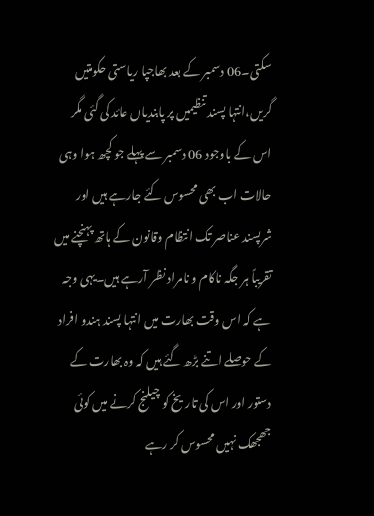سکتی۔06 دسمبر کے بعد بھاجپا ریاستی حکومتیں گریں،انتہا پسند تنظیمیں پر پابندیاں عائد کی گئی مگر اس کے باوجود 06 دسمبر سے پہلے جو کچھ ہوا وہی حالات اب بھی محسوس کئے جارہے ہیں اور شرپسند عناصر تک انتظام وقانون کے ہاتھ پہنچنے میں تقریباً ہر جگہ ناکام و نامراد نظر آرہے ہیں۔یہی وجہ ہے کہ اس وقت بھارت میں انتہا پسند ہندو افراد کے حوصلے اتنے بڑھ گئے ہیں کہ وہ بھارت کے دستور اور اس کی تاریخ کو چیلنج کرنے میں کوئی جھجھک نہیں محسوس کر رہے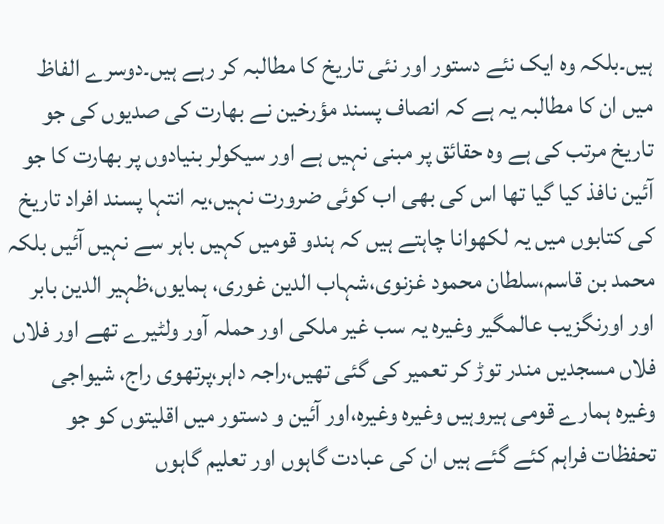ہیں۔بلکہ وہ ایک نئے دستور اور نئی تاریخ کا مطالبہ کر رہے ہیں۔دوسرے الفاظ میں ان کا مطالبہ یہ ہے کہ انصاف پسند مؤرخین نے بھارت کی صدیوں کی جو تاریخ مرتب کی ہے وہ حقائق پر مبنی نہیں ہے اور سیکولر بنیادوں پر بھارت کا جو آئین نافذ کیا گیا تھا اس کی بھی اب کوئی ضرورت نہیں،یہ انتہا پسند افراد تاریخ کی کتابوں میں یہ لکھوانا چاہتے ہیں کہ ہندو قومیں کہیں باہر سے نہیں آئیں بلکہ محمد بن قاسم،سلطان محمود غزنوی،شہاب الدین غوری، ہمایوں،ظہیر الدین بابر اور اورنگزیب عالمگیر وغیرہ یہ سب غیر ملکی اور حملہ آور ولٹیرے تھے اور فلاں فلاں مسجدیں مندر توڑ کر تعمیر کی گئی تھیں،راجہ داہر،پرتھوی راج، شیواجی وغیرہ ہمارے قومی ہیروہیں وغیرہ وغیرہ،اور آئین و دستور میں اقلیتوں کو جو تحفظات فراہم کئے گئے ہیں ان کی عبادت گاہوں اور تعلیم گاہوں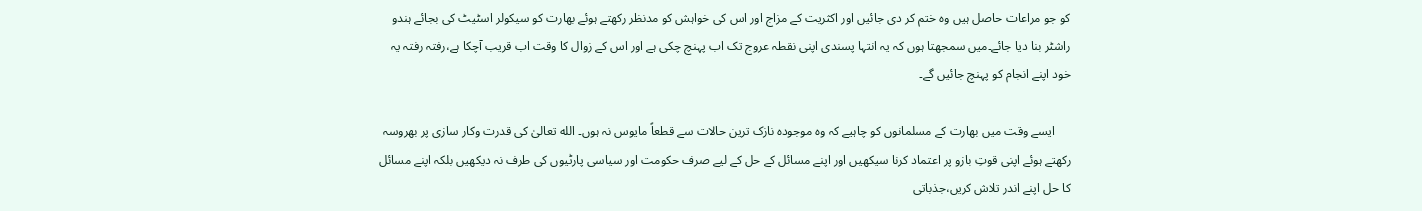کو جو مراعات حاصل ہیں وہ ختم کر دی جائیں اور اکثریت کے مزاج اور اس کی خواہش کو مدنظر رکھتے ہوئے بھارت کو سیکولر اسٹیٹ کی بجائے ہندو راشٹر بنا دیا جائے۔میں سمجھتا ہوں کہ یہ انتہا پسندی اپنی نقطہ عروج تک اب پہنچ چکی ہے اور اس کے زوال کا وقت اب قریب آچکا ہے،رفتہ رفتہ یہ خود اپنے انجام کو پہنچ جائیں گے۔

     ایسے وقت میں بھارت کے مسلمانوں کو چاہیے کہ وہ موجودہ نازک ترین حالات سے قطعاً مایوس نہ ہوں۔ الله تعالیٰ کی قدرت وکار سازی پر بھروسہ رکھتے ہوئے اپنی قوتِ بازو پر اعتماد کرنا سیکھیں اور اپنے مسائل کے حل کے لیے صرف حکومت اور سیاسی پارٹیوں کی طرف نہ دیکھیں بلکہ اپنے مسائل کا حل اپنے اندر تلاش کریں،جذباتی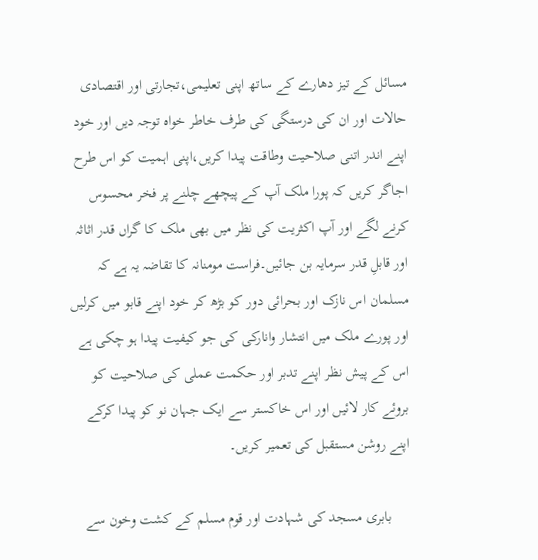مسائل کے تیز دھارے کے ساتھ اپنی تعلیمی،تجارتی اور اقتصادی حالات اور ان کی درستگی کی طرف خاطر خواہ توجہ دیں اور خود اپنے اندر اتنی صلاحیت وطاقت پیدا کریں،اپنی اہمیت کو اس طرح اجاگر کریں کہ پورا ملک آپ کے پیچھے چلنے پر فخر محسوس کرنے لگے اور آپ اکثریت کی نظر میں بھی ملک کا گراں قدر اثاثہ اور قابلِ قدر سرمایہ بن جائیں۔فراست مومنانہ کا تقاضہ یہ ہے کہ مسلمان اس نازک اور بحرائی دور کو بڑھ کر خود اپنے قابو میں کرلیں اور پورے ملک میں انتشار وانارکی کی جو کیفیت پیدا ہو چکی ہے اس کے پیش نظر اپنے تدبر اور حکمت عملی کی صلاحیت کو بروئے کار لائیں اور اس خاکستر سے ایک جہان نو کو پیدا کرکے اپنے روشن مستقبل کی تعمیر کریں۔

     بابری مسجد کی شہادت اور قوم مسلم کے کشت وخون سے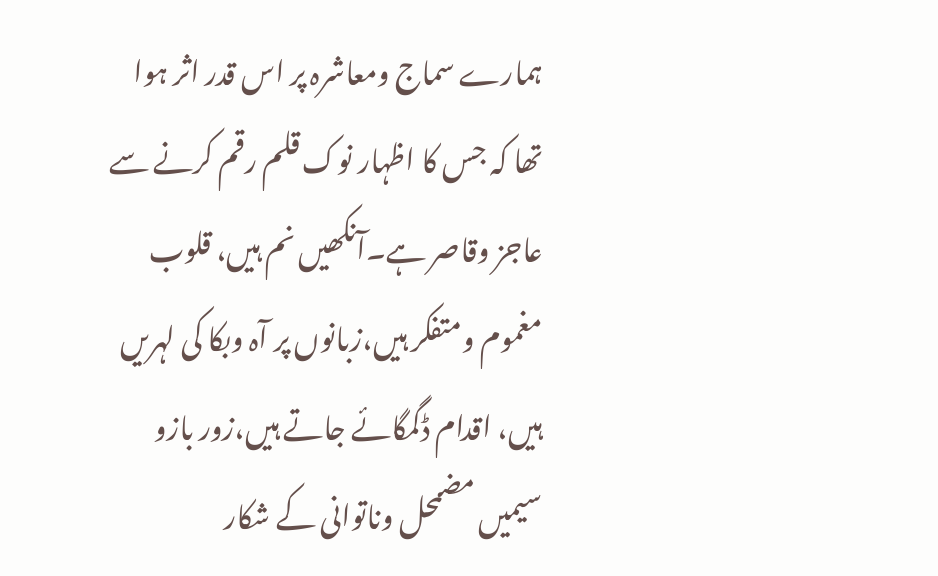ہمارے سماج ومعاشرہ پر اس قدر اثر ہوا تھا کہ جس کا اظہار نوک قلم رقم کرنے سے عاجز وقاصر ہے۔آنکھیں نم ہیں، قلوب مغموم ومتفکر ہیں،زبانوں پر آہ وبکا کی لہریں ہیں، اقدام ڈگمگائے جاتے ہیں،زور بازو سیمیں مضمحل وناتوانی کے شکار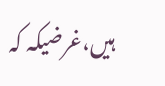ہیں،غرضیکہ کہ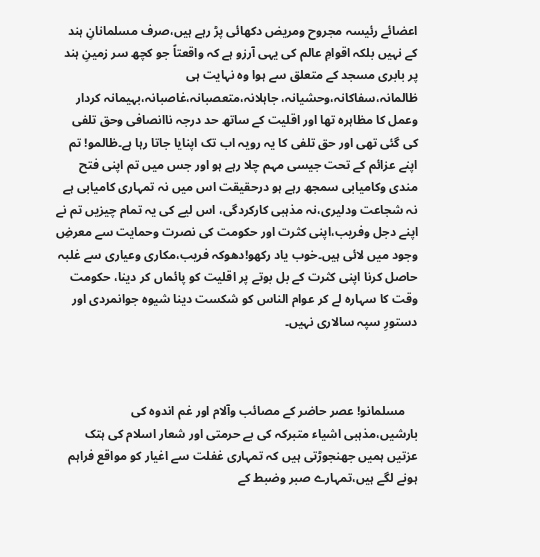اعضائے رئیسہ مجروح ومریض دکھائی پڑ رہے ہیں،صرف مسلمانانِ ہند کے نہیں بلکہ اقوامِ عالم کی یہی آرزو ہے کہ واقعتاً جو کچھ سر زمینِ ہند پر بابری مسجد کے متعلق سے ہوا وہ نہایت ہی ظالمانہ،سفاکانہ،وحشیانہ، جاہلانہ،متعصبانہ،غاصبانہ،بہیمانہ کردار وعمل کا مظاہرہ تھا اور اقلیت کے ساتھ حد درجہ ناانصافی وحق تلفی کی گئی تھی اور حق تلفی کا یہ رویہ اب تک اپنایا جاتا رہا ہے۔ظالمو! تم اپنے عزائم کے تحت جیسی مہم چلا رہے ہو اور جس میں تم اپنی فتح مندی وکامیابی سمجھ رہے ہو درحقیقت اس میں نہ تمہاری کامیابی ہے نہ شجاعت ودلیری،نہ مذہبی کارکردگی، اس لیے کی یہ تمام چیزیں تم نے اپنے دجل وفریب،اپنی کثرت اور حکومت کی نصرت وحمایت سے معرضِ وجود میں لائی ہیں۔خوب یاد رکھو!دھوکہ فریب،مکاری وعیاری سے غلبہ حاصل کرنا اپنی کثرت کے بل بوتے پر اقلیت کو پائماں کر دینا، حکومت وقت کا سہارہ لے کر عوام الناس کو شکست دینا شیوہ جوانمردی اور دستورِ سپہ سالاری نہیں۔



    مسلمانو! عصر حاضر کے مصائب وآلام اور غم اندوہ کی بارشیں،مذہبی اشیاء متبرکہ کی بے حرمتی اور شعار اسلام کی ہتک عزتیں ہمیں جھنجوڑتی ہیں کہ تمہاری غفلت سے اغیار کو مواقع فراہم ہونے لگے ہیں،تمہارے صبر وضبط کے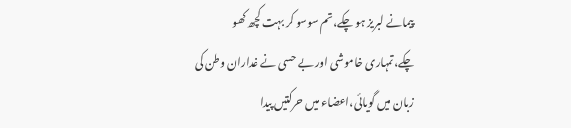پیمانے لبریز ہو چکے،تم سوسو کر بہت کچھ کھو چکے،تمہاری خاموشی اور بے حسی نے غداران وطن کی زبان میں گویائی،اعضاء میں حرکتیں پیدا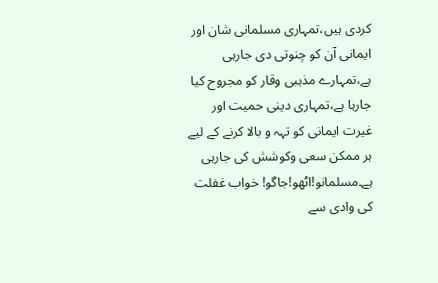کردی ہیں،تمہاری مسلمانی شان اور ایمانی آن کو چنوتی دی جارہی ہے،تمہارے مذہبی وقار کو مجروح کیا جارہا ہے،تمہاری دینی حمیت اور غیرت ایمانی کو تہہ و بالا کرنے کے لیے ہر ممکن سعی وکوشش کی جارہی ہے۔مسلمانو!اٹھو!جاگو! خواب غفلت کی وادی سے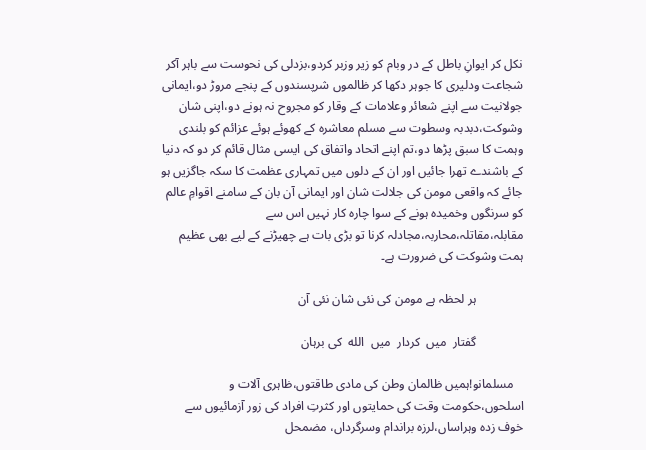نکل کر ایوانِ باطل کے در وبام کو زیر وزبر کردو،بزدلی کی نحوست سے باہر آکر شجاعت ودلیری کا جوہر دکھا کر ظالموں شرپسندوں کے پنجے مروڑ دو،ایمانی جولانیت سے اپنے شعائر وعلامات کے وقار کو مجروح نہ ہونے دو،اپنی شان وشوکت،دبدبہ وسطوت سے مسلم معاشرہ کے کھوئے ہوئے عزائم کو بلندی وہمت کا سبق پڑھا دو،تم اپنے اتحاد واتفاق کی ایسی مثال قائم کر دو کہ دنیا کے باشندے تھرا جائیں اور ان کے دلوں میں تمہاری عظمت کا سکہ جاگزیں ہو جائے کہ واقعی مومن کی جلالت شان اور ایمانی آن بان کے سامنے اقوامِ عالم کو سرنگوں وخمیدہ ہونے کے سوا چارہ کار نہیں اس سے مقابلہ،مقاتلہ،محاربہ،مجادلہ کرنا تو بڑی بات ہے چھیڑنے کے لیے بھی عظیم ہمت وشوکت کی ضرورت ہے۔

               ہر لحظہ ہے مومن کی نئی شان نئی آن

               گفتار  میں  کردار  میں  الله  کی برہان

   مسلمانو!ہمیں ظالمان وطن کی مادی طاقتوں،ظاہری آلات و اسلحوں،حکومت وقت کی حمایتوں اور کثرتِ افراد کی زور آزمائیوں سے خوف زدہ وہراساں،لرزہ براندام وسرگرداں، مضمحل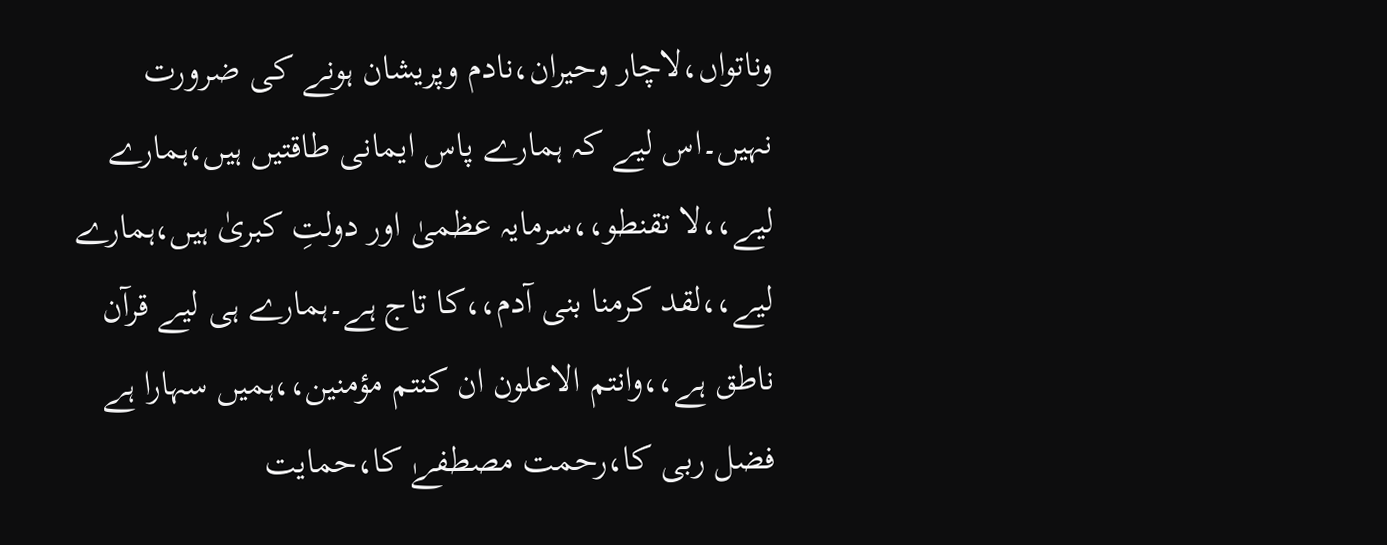وناتواں،لاچار وحیران،نادم وپریشان ہونے کی ضرورت نہیں۔اس لیے کہ ہمارے پاس ایمانی طاقتیں ہیں،ہمارے لیے،،لا تقنطو،،سرمایہ عظمیٰ اور دولتِ کبریٰ ہیں،ہمارے لیے،،لقد کرمنا بنی آدم،،کا تاج ہے۔ہمارے ہی لیے قرآن ناطق ہے،،وانتم الاعلون ان کنتم مؤمنین،،ہمیں سہارا ہے فضل ربی کا،رحمت مصطفےٰ کا،حمایت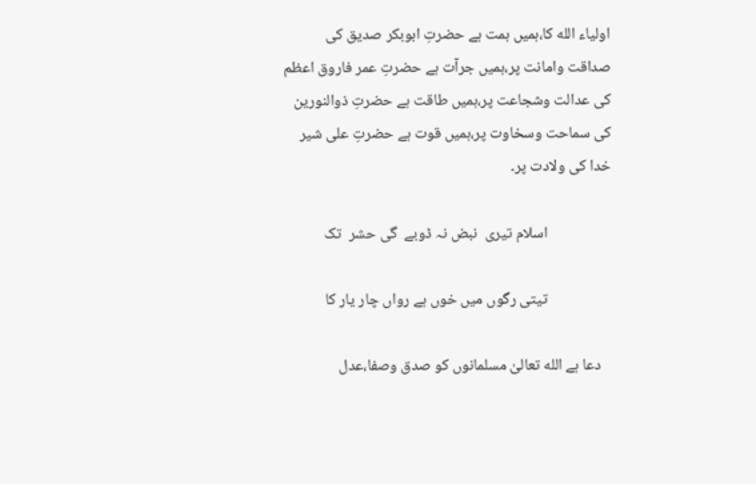اولیاء الله کا،ہمیں ہمت ہے حضرتِ ابوبکر صدیق کی صداقت وامانت پر،ہمیں جرآت ہے حضرتِ عمر فاروق اعظم کی عدالت وشجاعت پر،ہمیں طاقت ہے حضرتِ ذوالنورین کی سماحت وسخاوت پر،ہمیں قوت ہے حضرتِ علی شیر خدا کی ولادت پر۔

                  اسلام تیری  نبض نہ ڈوبے  گی حشر  تک

                  تیتی رگوں میں خوں ہے رواں چار یار کا

   دعا ہے الله تعالیٰ مسلمانوں کو صدق وصفا،عدل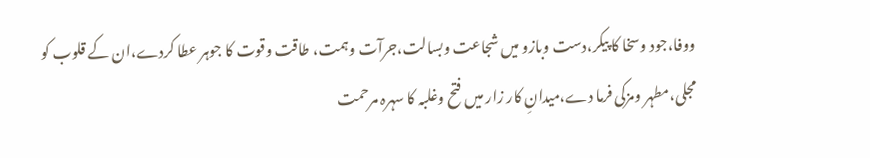ووفا،جود وسخا کا پیکر،دست وبازو میں شجاعت وبسالت،جرآت وہمت، طاقت وقوت کا جوہر عطا کردے،ان کے قلوب کو مجلی،مطہر ومزکی فرما دے،میدانِ کار زار میں فتح وغلبہ کا سہرہ مرحمت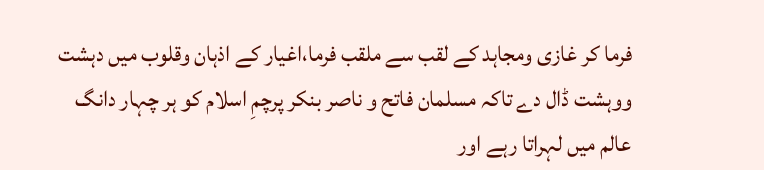فرما کر غازی ومجاہد کے لقب سے ملقب فرما،اغیار کے اذہان وقلوب میں دہشت ووہشت ڈال دے تاکہ مسلمان فاتح و ناصر بنکر پرچمِ اسلام کو ہر چہار دانگ عالم میں لہراتا رہے اور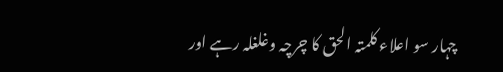چہار سو اعلاء کلمتہ الحق کا چرچہ وغلغلہ رہے اور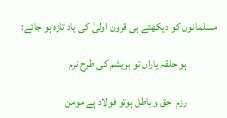مسلمانوں کو دیکھتے ہی قرون اولیٰ کی یاد تازہ ہو جائے:

              ہو حلقہ یاراں تو بریشم کی طرح نرم

              رزم  حق و باطل ہوتو فولاد ہے مومن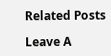Related Posts

Leave A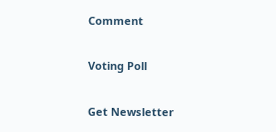Comment

Voting Poll

Get Newsletter